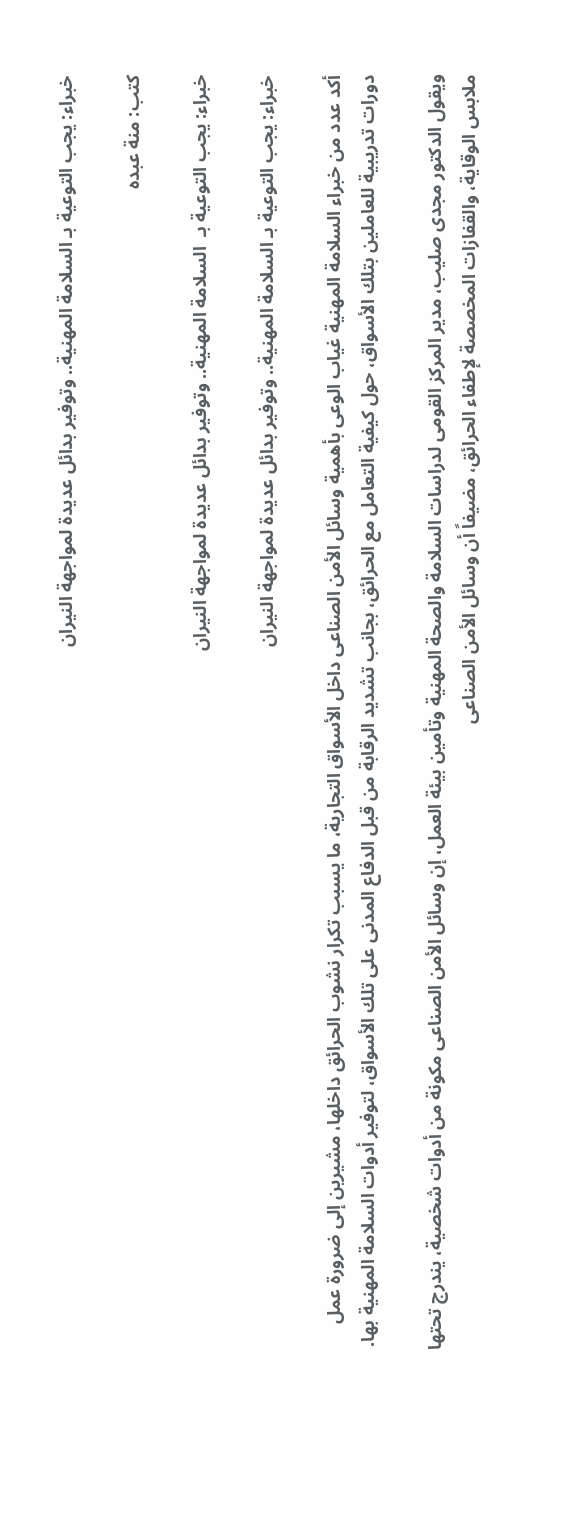خبراء: يجب التوعية بـ السلامة المهنية.. وتوفير بدائل عديدة لمواجهة النيران

كتب: منة عبده

خبراء: يجب التوعية بـ  السلامة المهنية.. وتوفير بدائل عديدة لمواجهة النيران

خبراء: يجب التوعية بـ السلامة المهنية.. وتوفير بدائل عديدة لمواجهة النيران

أكد عدد من خبراء السلامة المهنية غياب الوعى بأهمية وسائل الأمن الصناعى داخل الأسواق التجارية، ما يسبب تكرار نشوب الحرائق داخلها، مشيرين إلى ضرورة عمل دورات تدريبية للعاملين بتلك الأسواق، حول كيفية التعامل مع الحرائق، بجانب تشديد الرقابة من قبل الدفاع المدنى على تلك الأسواق، لتوفير أدوات السلامة المهنية بها.

ويقول الدكتور مجدى صليب، مدير المركز القومى لدراسات السلامة والصحة المهنية وتأمين بيئة العمل، إن وسائل الأمن الصناعى مكونة من أدوات شخصية، يندرج تحتها ملابس الوقاية، والقفازات المخصصة لإطفاء الحرائق، مضيفاً أن وسائل الأمن الصناعى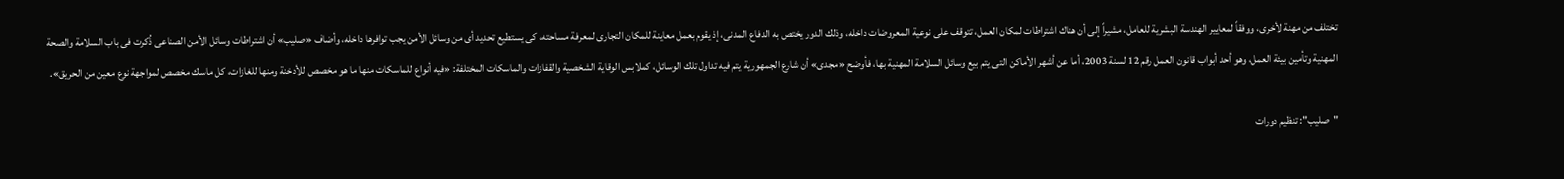تختلف من مهنة لأخرى، ووفقاً لمعايير الهندسة البشرية للعامل، مشيراً إلى أن هناك اشتراطات لمكان العمل، تتوقف على نوعية المعروضات داخله، وذلك الدور يختص به الدفاع المدنى، إذ يقوم بعمل معاينة للمكان التجارى لمعرفة مساحته، كى يستطيع تحديد أى من وسائل الأمن يجب توافرها داخله، وأضاف «صليب» أن اشتراطات وسائل الأمن الصناعى ذُكرت فى باب السلامة والصحة المهنية وتأمين بيئة العمل، وهو أحد أبواب قانون العمل رقم 12 لسنة 2003، أما عن أشهر الأماكن التى يتم بيع وسائل السلامة المهنية بها، فأوضح «مجدى» أن شارع الجمهورية يتم فيه تداول تلك الوسائل، كملابس الوقاية الشخصية والقفازات والماسكات المختلفة: «فيه أنواع للماسكات منها ما هو مخصص للأدخنة ومنها للغازات، كل ماسك مخصص لمواجهة نوع معين من الحريق».

"صليب": تنظيم دورات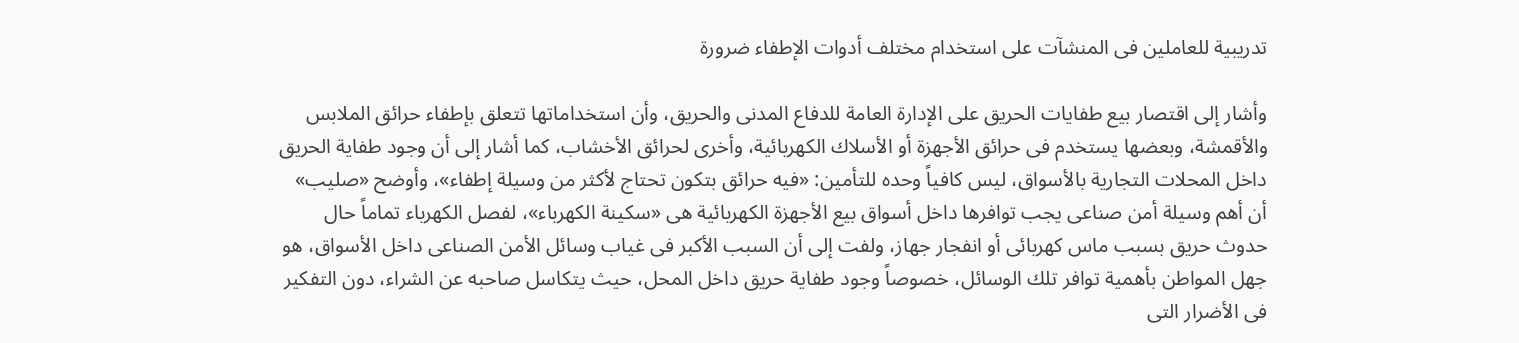تدريبية للعاملين فى المنشآت على استخدام مختلف أدوات الإطفاء ضرورة

وأشار إلى اقتصار بيع طفايات الحريق على الإدارة العامة للدفاع المدنى والحريق، وأن استخداماتها تتعلق بإطفاء حرائق الملابس والأقمشة، وبعضها يستخدم فى حرائق الأجهزة أو الأسلاك الكهربائية، وأخرى لحرائق الأخشاب، كما أشار إلى أن وجود طفاية الحريق داخل المحلات التجارية بالأسواق، ليس كافياً وحده للتأمين: «فيه حرائق بتكون تحتاج لأكثر من وسيلة إطفاء»، وأوضح «صليب» أن أهم وسيلة أمن صناعى يجب توافرها داخل أسواق بيع الأجهزة الكهربائية هى «سكينة الكهرباء»، لفصل الكهرباء تماماً حال حدوث حريق بسبب ماس كهربائى أو انفجار جهاز، ولفت إلى أن السبب الأكبر فى غياب وسائل الأمن الصناعى داخل الأسواق، هو جهل المواطن بأهمية توافر تلك الوسائل، خصوصاً وجود طفاية حريق داخل المحل، حيث يتكاسل صاحبه عن الشراء، دون التفكير فى الأضرار التى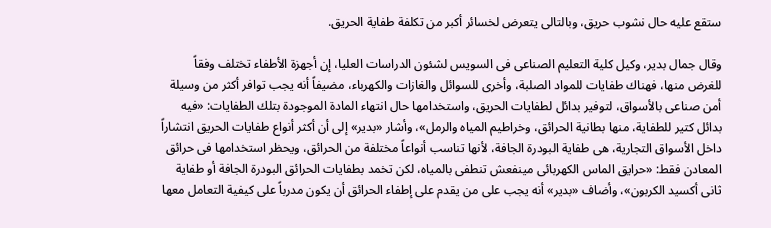ستقع عليه حال نشوب حريق، وبالتالى يتعرض لخسائر أكبر من تكلفة طفاية الحريق.

وقال جمال بدير، وكيل كلية التعليم الصناعى فى السويس لشئون الدراسات العليا، إن أجهزة الأطفاء تختلف وفقاً للغرض منها، فهناك طفايات للمواد الصلبة، وأخرى للسوائل والغازات والكهرباء، مضيفاً أنه يجب توافر أكثر من وسيلة أمن صناعى بالأسواق، لتوفير بدائل لطفايات الحريق، واستخدامها حال انتهاء المادة الموجودة بتلك الطفايات: «فيه بدائل كتير للطفاية، منها بطانية الحرائق، وخراطيم المياه والرمل»، وأشار «بدير» إلى أن أكثر أنواع طفايات الحريق انتشاراً داخل الأسواق التجارية، هى طفاية البودرة الجافة، لأنها تناسب أنواعاً مختلفة من الحرائق، ويحظر استخدامها فى حرائق المعادن فقط: «حرايق الماس الكهربائى مينفعش تنطفى بالمياه، لكن تخمد بطفايات الحرائق البودرة الجافة أو طفاية ثانى أكسيد الكربون»، وأضاف «بدير» أنه يجب على من يقدم على إطفاء الحرائق أن يكون مدرباً على كيفية التعامل معها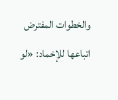والخطوات المفترض اتباعها للإخماد: «لو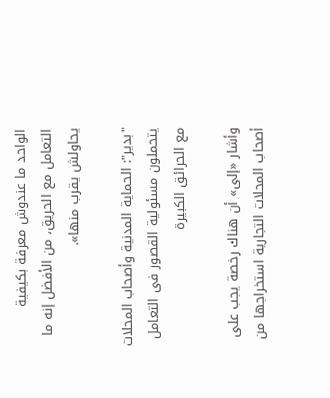الواحد ما عندوش معرفة بكيفية التعامل مع الحريق، من الأفضل إنه ما يحاولش يقرب منها».

"بدير": الحماية المدنية وأصحاب المحلات يتحملون مسئولية القصور فى التعامل مع الحرائق الكبيرة

وأشار «إلى» أن هناك رخصة يجب على أصحاب المحلات التجارية استخراجها من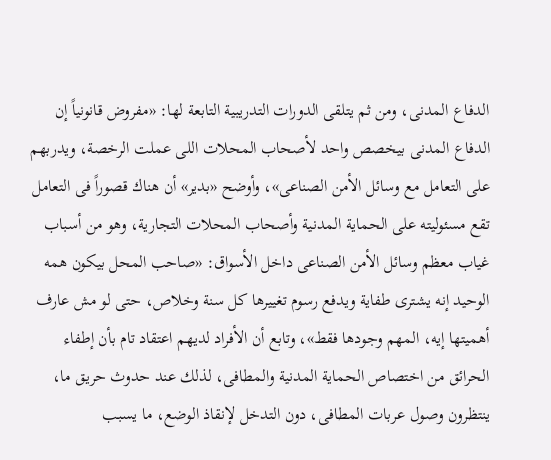الدفاع المدنى، ومن ثم يتلقى الدورات التدريبية التابعة لها: «مفروض قانونياً إن الدفاع المدنى بيخصص واحد لأصحاب المحلات اللى عملت الرخصة، ويدربهم على التعامل مع وسائل الأمن الصناعى»، وأوضح «بدير» أن هناك قصوراً فى التعامل تقع مسئوليته على الحماية المدنية وأصحاب المحلات التجارية، وهو من أسباب غياب معظم وسائل الأمن الصناعى داخل الأسواق: «صاحب المحل بيكون همه الوحيد إنه يشترى طفاية ويدفع رسوم تغييرها كل سنة وخلاص، حتى لو مش عارف أهميتها إيه، المهم وجودها فقط»، وتابع أن الأفراد لديهم اعتقاد تام بأن إطفاء الحرائق من اختصاص الحماية المدنية والمطافى، لذلك عند حدوث حريق ما، ينتظرون وصول عربات المطافى، دون التدخل لإنقاذ الوضع، ما يسبب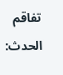تفاقم الحدث: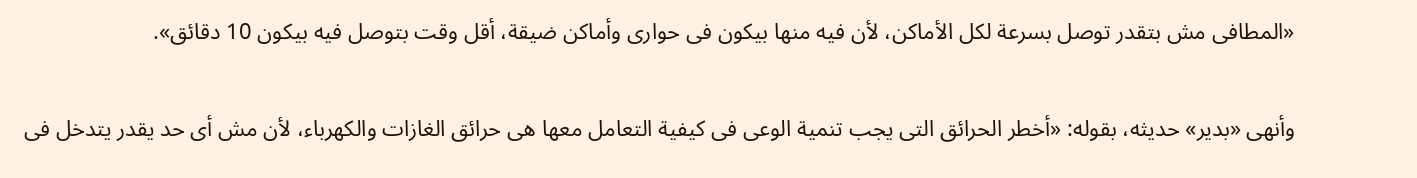«المطافى مش بتقدر توصل بسرعة لكل الأماكن، لأن فيه منها بيكون فى حوارى وأماكن ضيقة، أقل وقت بتوصل فيه بيكون 10 دقائق».

وأنهى «بدير» حديثه، بقوله: «أخطر الحرائق التى يجب تنمية الوعى فى كيفية التعامل معها هى حرائق الغازات والكهرباء، لأن مش أى حد يقدر يتدخل فى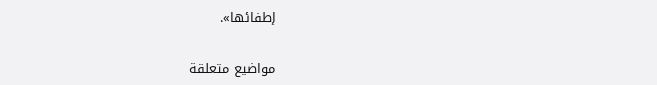إطفائها».


مواضيع متعلقة